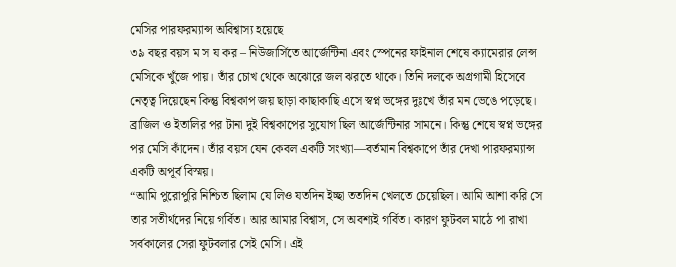মেসির পারফরম্যান্স অবিশ্বাস্য হয়েছে
৩৯ বছর বয়স ম স য কর – নিউজার্সিতে আর্জেন্টিনা এবং স্পেনের ফাইনাল শেষে ক্যামেরার লেন্স মেসিকে খুঁজে পায়। তাঁর চোখ থেকে অঝোরে জল ঝরতে থাকে। তিনি দলকে অগ্রগামী হিসেবে নেতৃত্ব দিয়েছেন কিন্তু বিশ্বকাপ জয় ছাড়া কাছাকাছি এসে স্বপ্ন ভঙ্গের দুঃখে তাঁর মন ভেঙে পড়েছে।
ব্রাজিল ও ইতালির পর টানা দুই বিশ্বকাপের সুযোগ ছিল আর্জেন্টিনার সামনে। কিন্তু শেষে স্বপ্ন ভঙ্গের পর মেসি কাঁদেন। তাঁর বয়স যেন কেবল একটি সংখ্যা—বর্তমান বিশ্বকাপে তাঁর দেখা পারফরম্যান্স একটি অপূর্ব বিস্ময়।
“আমি পুরোপুরি নিশ্চিত ছিলাম যে লিও যতদিন ইচ্ছা ততদিন খেলতে চেয়েছিল। আমি আশা করি সে তার সতীর্থদের নিয়ে গর্বিত। আর আমার বিশ্বাস, সে অবশ্যই গর্বিত। কারণ ফুটবল মাঠে পা রাখা সর্বকালের সেরা ফুটবলার সেই মেসি। এই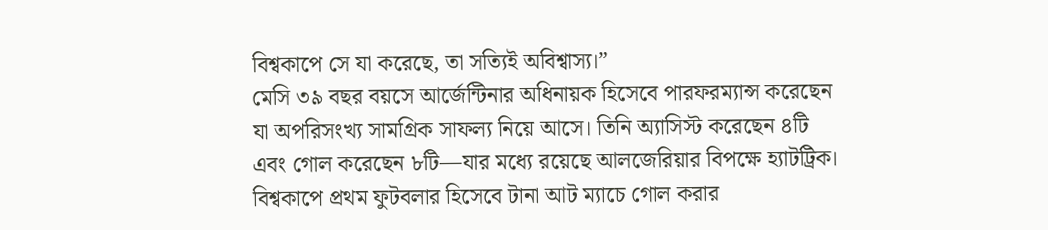বিশ্বকাপে সে যা করেছে, তা সত্যিই অবিশ্বাস্য।”
মেসি ৩৯ বছর বয়সে আর্জেন্টিনার অধিনায়ক হিসেবে পারফরম্যান্স করেছেন যা অপরিসংখ্য সামগ্রিক সাফল্য নিয়ে আসে। তিনি অ্যাসিস্ট করেছেন ৪টি এবং গোল করেছেন ৮টি—যার মধ্যে রয়েছে আলজেরিয়ার বিপক্ষে হ্যাটট্রিক। বিশ্বকাপে প্রথম ফুটবলার হিসেবে টানা আট ম্যাচে গোল করার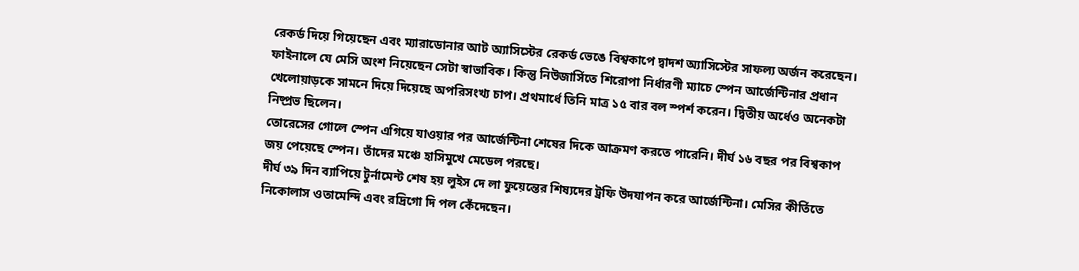রেকর্ড দিয়ে গিয়েছেন এবং ম্যারাডোনার আট অ্যাসিস্টের রেকর্ড ভেঙে বিশ্বকাপে দ্বাদশ অ্যাসিস্টের সাফল্য অর্জন করেছেন।
ফাইনালে যে মেসি অংশ নিয়েছেন সেটা স্বাভাবিক। কিন্তু নিউজার্সিতে শিরোপা নির্ধারণী ম্যাচে স্পেন আর্জেন্টিনার প্রধান খেলোয়াড়কে সামনে দিয়ে দিয়েছে অপরিসংখ্য চাপ। প্রথমার্ধে তিনি মাত্র ১৫ বার বল স্পর্শ করেন। দ্বিতীয় অর্ধেও অনেকটা নিষ্প্রভ ছিলেন।
তোরেসের গোলে স্পেন এগিয়ে যাওয়ার পর আর্জেন্টিনা শেষের দিকে আক্রমণ করতে পারেনি। দীর্ঘ ১৬ বছর পর বিশ্বকাপ জয় পেয়েছে স্পেন। তাঁদের মঞ্চে হাসিমুখে মেডেল পরছে।
দীর্ঘ ৩৯ দিন ব্যাপিয়ে টুর্নামেন্ট শেষ হয় লুইস দে লা ফুয়েন্তের শিষ্যদের ট্রফি উদযাপন করে আর্জেন্টিনা। মেসির কীর্তিতে নিকোলাস ওতামেন্দি এবং রদ্রিগো দি পল কেঁদেছেন।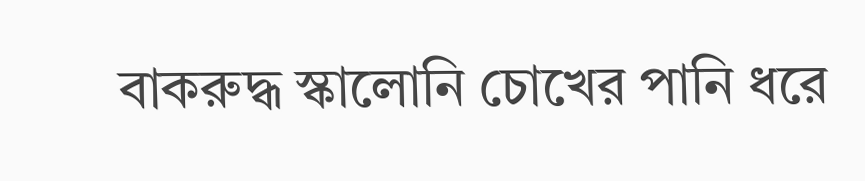বাকরুদ্ধ স্কালোনি চোখের পানি ধরে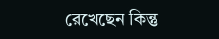রেখেছেন কিন্তু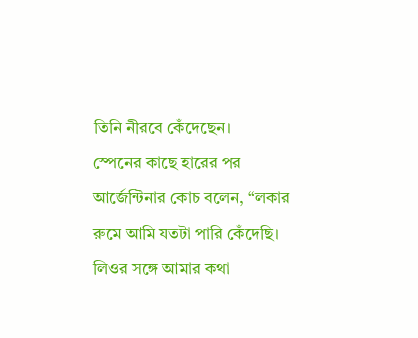তিনি নীরবে কেঁদেছেন।
স্পেনের কাছে হারের পর আর্জেন্টিনার কোচ বলেন, “লকার রুমে আমি যতটা পারি কেঁদেছি। লিওর সঙ্গে আমার কথা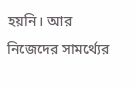হয়নি। আর নিজেদের সামর্থ্যের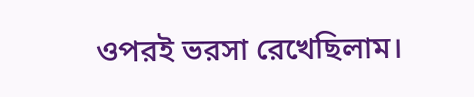ওপরই ভরসা রেখেছিলাম।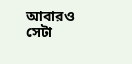আবারও সেটা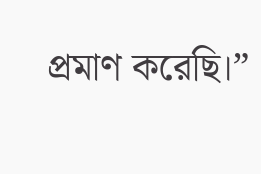প্রমাণ করেছি।”